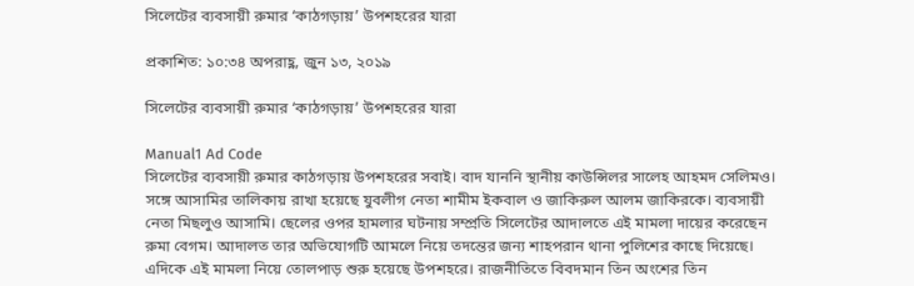সিলেটের ব্যবসায়ী রুমার ‘কাঠগড়ায়’ উপশহরের যারা

প্রকাশিত: ১০:৩৪ অপরাহ্ণ, জুন ১৩, ২০১৯

সিলেটের ব্যবসায়ী রুমার ‘কাঠগড়ায়’ উপশহরের যারা

Manual1 Ad Code
সিলেটের ব্যবসায়ী রুমার কাঠগড়ায় উপশহরের সবাই। বাদ যাননি স্থানীয় কাউন্সিলর সালেহ আহমদ সেলিমও। সঙ্গে আসামির তালিকায় রাখা হয়েছে যুবলীগ নেতা শামীম ইকবাল ও জাকিরুল আলম জাকিরকে। ব্যবসায়ী নেতা মিছলুও আসামি। ছেলের ওপর হামলার ঘটনায় সম্প্রতি সিলেটের আদালতে এই মামলা দায়ের করেছেন রুমা বেগম। আদালত তার অভিযোগটি আমলে নিয়ে তদন্তের জন্য শাহপরান থানা পুলিশের কাছে দিয়েছে। এদিকে এই মামলা নিয়ে তোলপাড় শুরু হয়েছে উপশহরে। রাজনীতিতে বিবদমান তিন অংশের তিন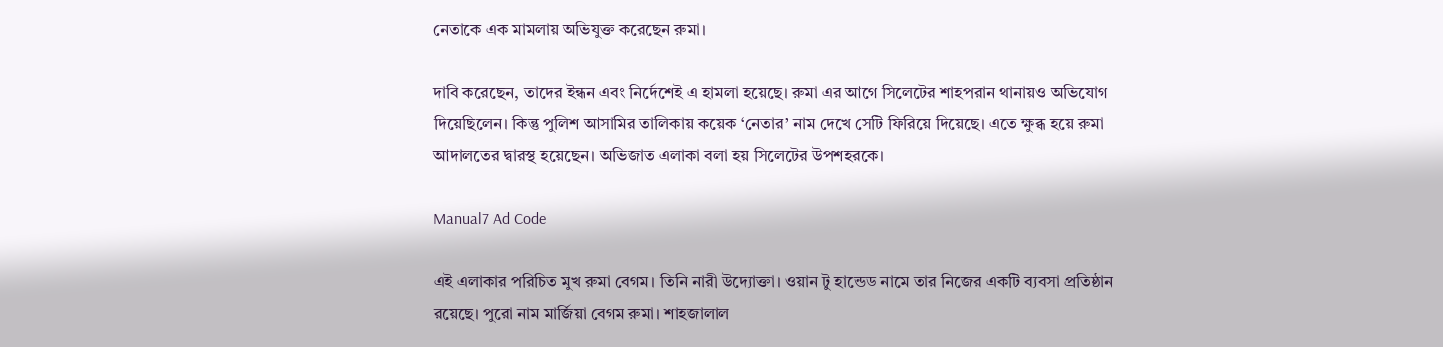নেতাকে এক মামলায় অভিযুক্ত করেছেন রুমা।

দাবি করেছেন, তাদের ইন্ধন এবং নির্দেশেই এ হামলা হয়েছে। রুমা এর আগে সিলেটের শাহপরান থানায়ও অভিযোগ দিয়েছিলেন। কিন্তু পুলিশ আসামির তালিকায় কয়েক ‘নেতার’ নাম দেখে সেটি ফিরিয়ে দিয়েছে। এতে ক্ষুব্ধ হয়ে রুমা আদালতের দ্বারস্থ হয়েছেন। অভিজাত এলাকা বলা হয় সিলেটের উপশহরকে।

Manual7 Ad Code

এই এলাকার পরিচিত মুখ রুমা বেগম। তিনি নারী উদ্যোক্তা। ওয়ান টু হান্ডেড নামে তার নিজের একটি ব্যবসা প্রতিষ্ঠান রয়েছে। পুরো নাম মার্জিয়া বেগম রুমা। শাহজালাল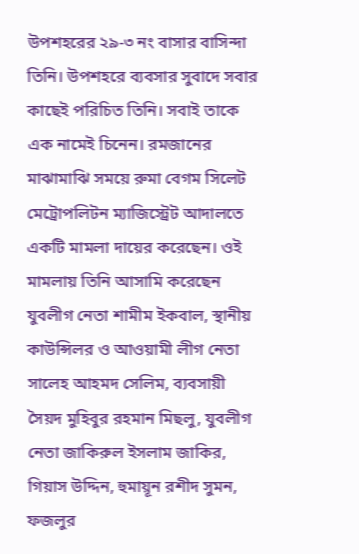উপশহরের ২৯-৩ নং বাসার বাসিন্দা তিনি। উপশহরে ব্যবসার সুবাদে সবার কাছেই পরিচিত তিনি। সবাই তাকে এক নামেই চিনেন। রমজানের মাঝামাঝি সময়ে রুমা বেগম সিলেট মেট্রোপলিটন ম্যাজিস্ট্রেট আদালতে একটি মামলা দায়ের করেছেন। ওই মামলায় তিনি আসামি করেছেন যুবলীগ নেতা শামীম ইকবাল, স্থানীয় কাউন্সিলর ও আওয়ামী লীগ নেতা সালেহ আহমদ সেলিম, ব্যবসায়ী সৈয়দ মুহিবুর রহমান মিছলু, যুবলীগ নেতা জাকিরুল ইসলাম জাকির, গিয়াস উদ্দিন, হুমায়ূন রশীদ সুমন, ফজলুর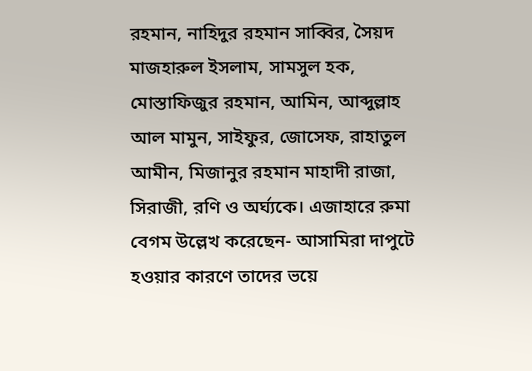রহমান, নাহিদুর রহমান সাব্বির, সৈয়দ মাজহারুল ইসলাম, সামসুল হক, মোস্তাফিজুর রহমান, আমিন, আব্দুল্লাহ আল মামুন, সাইফুর, জোসেফ, রাহাতুল আমীন, মিজানুর রহমান মাহাদী রাজা, সিরাজী, রণি ও অর্ঘ্যকে। এজাহারে রুমা বেগম উল্লেখ করেছেন- আসামিরা দাপুটে হওয়ার কারণে তাদের ভয়ে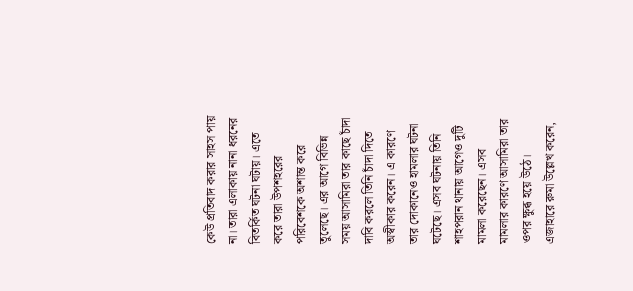কেউ প্রতিবাদ করার সাহস পায় না। তারা এলাকায় নানা ধরনের বিতর্কিত ঘটনা ঘটায়। এতে করে তারা উপশহরের পরিবেশকে অশান্ত করে তুলেছে। এর আগে বিভিন্ন সময় আসামিরা তার কাছে চাঁদা দাবি করলে তিনি চাঁদা দিতে অস্বীকার করেন। এ কারণে তার দোকানেও হামলার ঘটনা ঘটেছে। এসব ঘটনায় তিনি শাহপরান থানায় আগেও দুটি মামলা করেছেন। এসব মামলার কারণে আসামিরা তার ওপর ক্ষুব্ধ হয়ে উঠে। এজাহারে রুমা উল্লেখ করেন,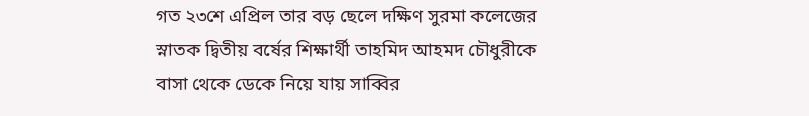গত ২৩শে এপ্রিল তার বড় ছেলে দক্ষিণ সুরমা কলেজের স্নাতক দ্বিতীয় বর্ষের শিক্ষার্থী তাহমিদ আহমদ চৌধুরীকে বাসা থেকে ডেকে নিয়ে যায় সাব্বির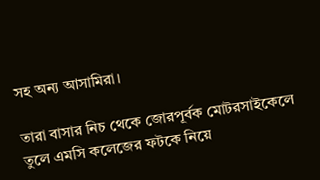সহ অন্য আসামিরা।

তারা বাসার নিচ থেকে জোরপূর্বক মোটরসাইকেলে তুলে এমসি কলেজের ফটকে নিয়ে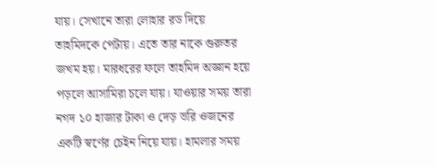যায়। সেখানে তারা লোহার রড দিয়ে তাহমিদকে পেটায়। এতে তার নাকে গুরুতর জখম হয়। মারধরের ফলে তাহমিদ অজ্ঞান হয়ে পড়লে আসামিরা চলে যায়। যাওয়ার সময় তারা নগদ ১০ হাজার টাকা ও দেড় ভরি ওজনের একটি স্বর্ণের চেইন নিয়ে যায়। হামলার সময়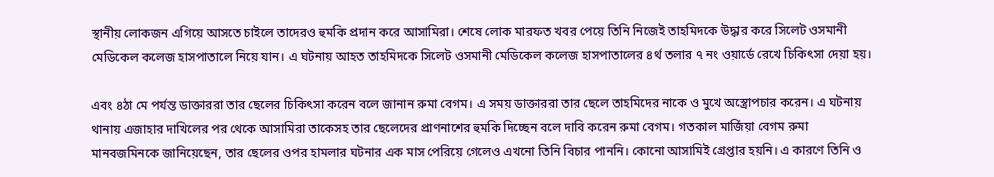স্থানীয় লোকজন এগিয়ে আসতে চাইলে তাদেরও হুমকি প্রদান করে আসামিরা। শেষে লোক মারফত খবর পেয়ে তিনি নিজেই তাহমিদকে উদ্ধার করে সিলেট ওসমানী মেডিকেল কলেজ হাসপাতালে নিয়ে যান। এ ঘটনায় আহত তাহমিদকে সিলেট ওসমানী মেডিকেল কলেজ হাসপাতালের ৪র্থ তলার ৭ নং ওয়ার্ডে রেখে চিকিৎসা দেয়া হয়।

এবং ৪ঠা মে পর্যন্ত ডাক্তাররা তার ছেলের চিকিৎসা করেন বলে জানান রুমা বেগম। এ সময় ডাক্তাররা তার ছেলে তাহমিদের নাকে ও মুখে অস্ত্রোপচার করেন। এ ঘটনায় থানায় এজাহার দাখিলের পর থেকে আসামিরা তাকেসহ তার ছেলেদের প্রাণনাশের হুমকি দিচ্ছেন বলে দাবি করেন রুমা বেগম। গতকাল মার্জিয়া বেগম রুমা মানবজমিনকে জানিয়েছেন, তার ছেলের ওপর হামলার ঘটনার এক মাস পেরিয়ে গেলেও এখনো তিনি বিচার পাননি। কোনো আসামিই গ্রেপ্তার হয়নি। এ কারণে তিনি ও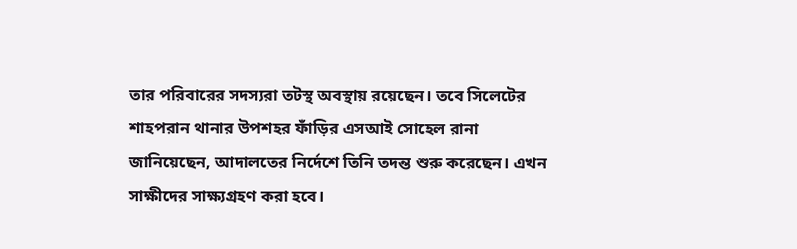তার পরিবারের সদস্যরা তটস্থ অবস্থায় রয়েছেন। তবে সিলেটের শাহপরান থানার উপশহর ফাঁড়ির এসআই সোহেল রানা জানিয়েছেন, আদালতের নির্দেশে তিনি তদন্ত শুরু করেছেন। এখন সাক্ষীদের সাক্ষ্যগ্রহণ করা হবে।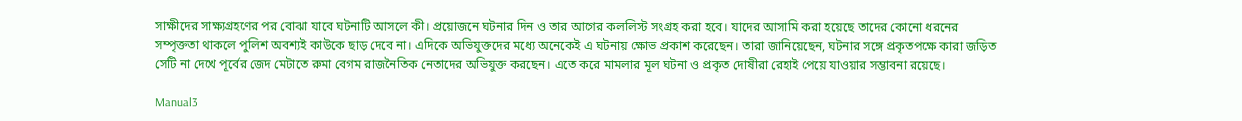সাক্ষীদের সাক্ষ্যগ্রহণের পর বোঝা যাবে ঘটনাটি আসলে কী। প্রয়োজনে ঘটনার দিন ও তার আগের কললিস্ট সংগ্রহ করা হবে। যাদের আসামি করা হয়েছে তাদের কোনো ধরনের সম্পৃক্ততা থাকলে পুলিশ অবশ্যই কাউকে ছাড় দেবে না। এদিকে অভিযুক্তদের মধ্যে অনেকেই এ ঘটনায় ক্ষোভ প্রকাশ করেছেন। তারা জানিয়েছেন, ঘটনার সঙ্গে প্রকৃতপক্ষে কারা জড়িত সেটি না দেখে পূর্বের জেদ মেটাতে রুমা বেগম রাজনৈতিক নেতাদের অভিযুক্ত করছেন। এতে করে মামলার মূল ঘটনা ও প্রকৃত দোষীরা রেহাই পেয়ে যাওয়ার সম্ভাবনা রয়েছে।

Manual3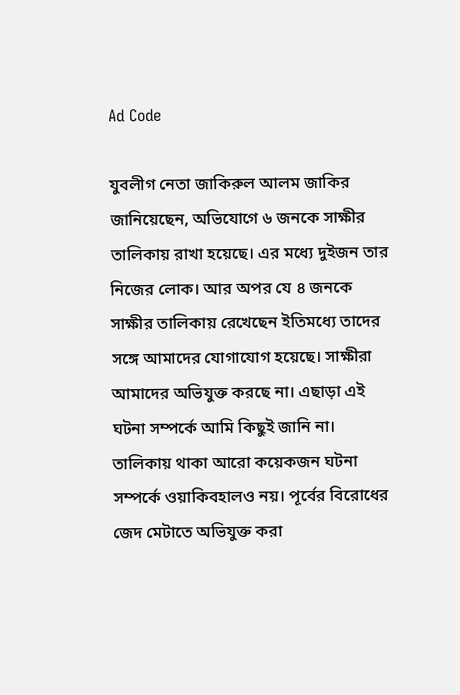Ad Code

যুবলীগ নেতা জাকিরুল আলম জাকির জানিয়েছেন, অভিযোগে ৬ জনকে সাক্ষীর তালিকায় রাখা হয়েছে। এর মধ্যে দুইজন তার নিজের লোক। আর অপর যে ৪ জনকে সাক্ষীর তালিকায় রেখেছেন ইতিমধ্যে তাদের সঙ্গে আমাদের যোগাযোগ হয়েছে। সাক্ষীরা আমাদের অভিযুক্ত করছে না। এছাড়া এই ঘটনা সম্পর্কে আমি কিছুই জানি না। তালিকায় থাকা আরো কয়েকজন ঘটনা সম্পর্কে ওয়াকিবহালও নয়। পূর্বের বিরোধের জেদ মেটাতে অভিযুক্ত করা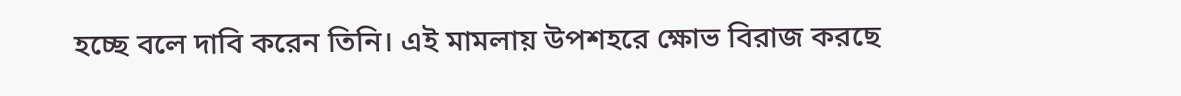হচ্ছে বলে দাবি করেন তিনি। এই মামলায় উপশহরে ক্ষোভ বিরাজ করছে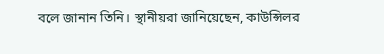বলে জানান তিনি। স্থানীয়রা জানিয়েছেন, কাউন্সিলর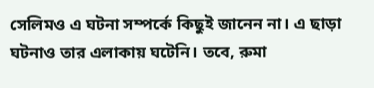সেলিমও এ ঘটনা সম্পর্কে কিছুই জানেন না। এ ছাড়া ঘটনাও তার এলাকায় ঘটেনি। তবে, রুমা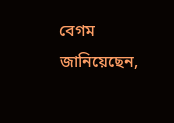বেগম জানিয়েছেন,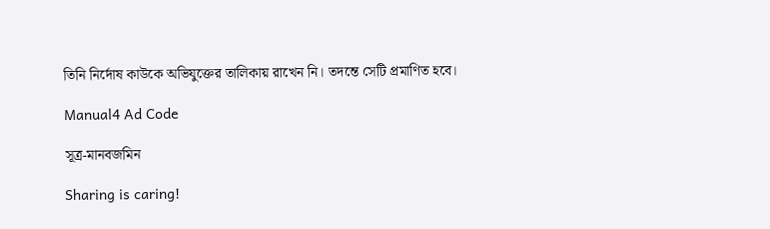তিনি নির্দোষ কাউকে অভিযুক্তের তালিকায় রাখেন নি। তদন্তে সেটি প্রমাণিত হবে।

Manual4 Ad Code

সূত্র-মানবজমিন

Sharing is caring!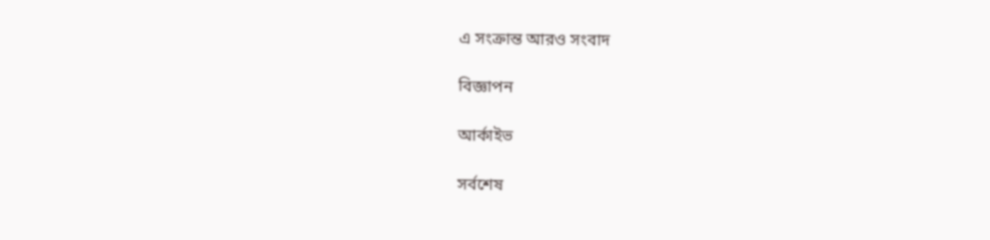এ সংক্রান্ত আরও সংবাদ

বিজ্ঞাপন

আর্কাইভ

সর্বশেষ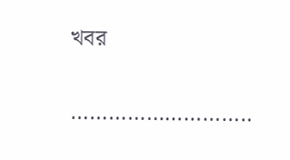খবর

………………………..